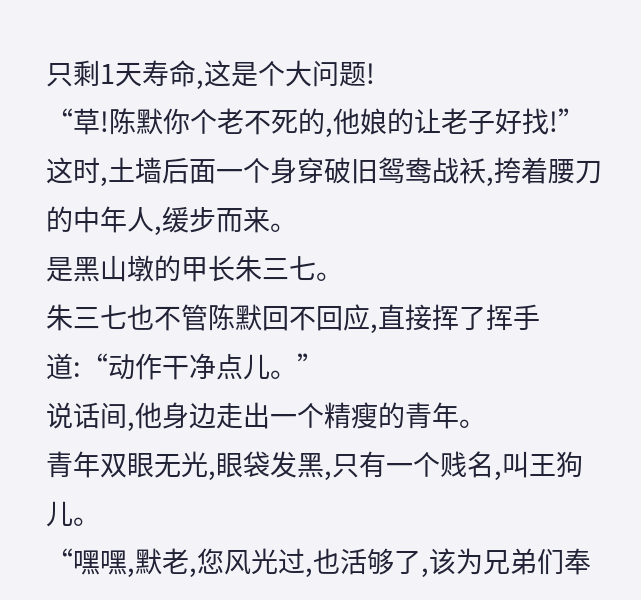只剩1天寿命,这是个大问题!
“草!陈默你个老不死的,他娘的让老子好找!”
这时,土墙后面一个身穿破旧鸳鸯战袄,挎着腰刀的中年人,缓步而来。
是黑山墩的甲长朱三七。
朱三七也不管陈默回不回应,直接挥了挥手道:“动作干净点儿。”
说话间,他身边走出一个精瘦的青年。
青年双眼无光,眼袋发黑,只有一个贱名,叫王狗儿。
“嘿嘿,默老,您风光过,也活够了,该为兄弟们奉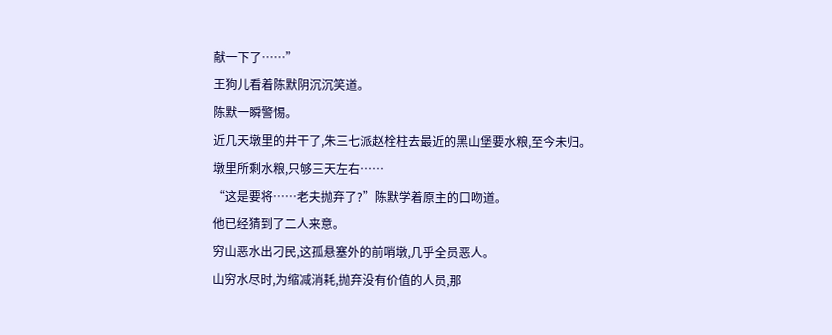献一下了……”
王狗儿看着陈默阴沉沉笑道。
陈默一瞬警惕。
近几天墩里的井干了,朱三七派赵栓柱去最近的黑山堡要水粮,至今未归。
墩里所剩水粮,只够三天左右……
“这是要将……老夫抛弃了?”陈默学着原主的口吻道。
他已经猜到了二人来意。
穷山恶水出刁民,这孤悬塞外的前哨墩,几乎全员恶人。
山穷水尽时,为缩减消耗,抛弃没有价值的人员,那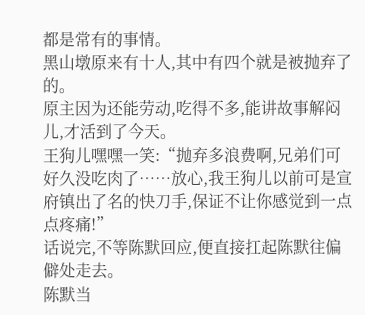都是常有的事情。
黑山墩原来有十人,其中有四个就是被抛弃了的。
原主因为还能劳动,吃得不多,能讲故事解闷儿,才活到了今天。
王狗儿嘿嘿一笑:“抛弃多浪费啊,兄弟们可好久没吃肉了……放心,我王狗儿以前可是宣府镇出了名的快刀手,保证不让你感觉到一点点疼痛!”
话说完,不等陈默回应,便直接扛起陈默往偏僻处走去。
陈默当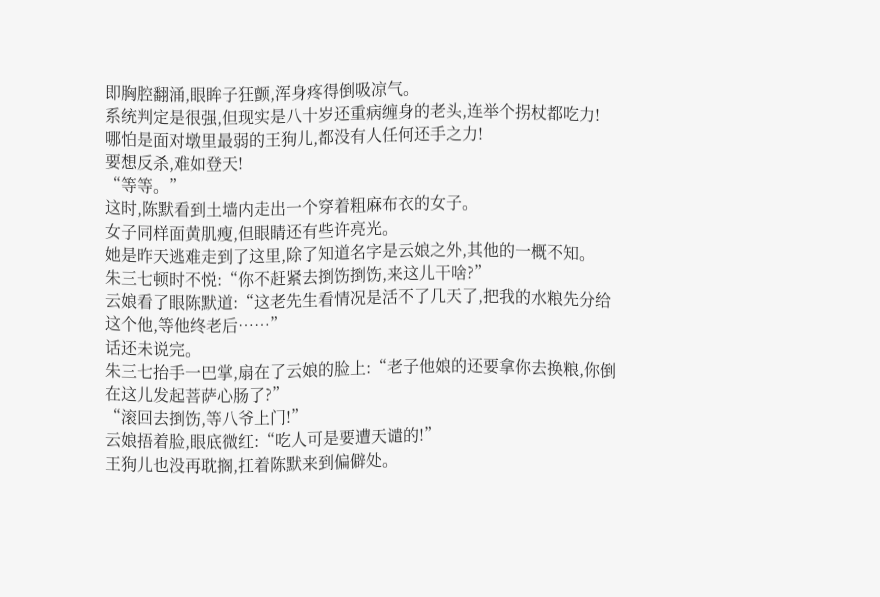即胸腔翻涌,眼眸子狂颤,浑身疼得倒吸凉气。
系统判定是很强,但现实是八十岁还重病缠身的老头,连举个拐杖都吃力!
哪怕是面对墩里最弱的王狗儿,都没有人任何还手之力!
要想反杀,难如登天!
“等等。”
这时,陈默看到土墙内走出一个穿着粗麻布衣的女子。
女子同样面黄肌瘦,但眼睛还有些许亮光。
她是昨天逃难走到了这里,除了知道名字是云娘之外,其他的一概不知。
朱三七顿时不悦:“你不赶紧去捯饬捯饬,来这儿干啥?”
云娘看了眼陈默道:“这老先生看情况是活不了几天了,把我的水粮先分给这个他,等他终老后……”
话还未说完。
朱三七抬手一巴掌,扇在了云娘的脸上:“老子他娘的还要拿你去换粮,你倒在这儿发起菩萨心肠了?”
“滚回去捯饬,等八爷上门!”
云娘捂着脸,眼底微红:“吃人可是要遭天谴的!”
王狗儿也没再耽搁,扛着陈默来到偏僻处。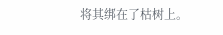将其绑在了枯树上。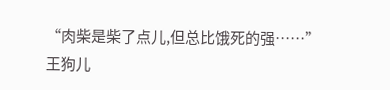“肉柴是柴了点儿,但总比饿死的强……”
王狗儿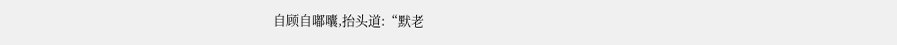自顾自嘟囔,抬头道:“默老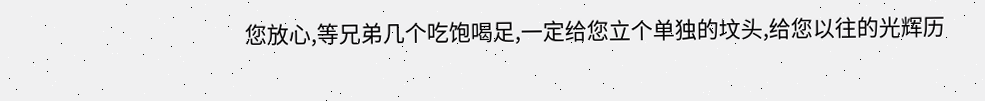您放心,等兄弟几个吃饱喝足,一定给您立个单独的坟头,给您以往的光辉历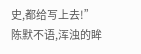史,都给写上去!”
陈默不语,浑浊的眸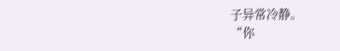子异常冷静。
“你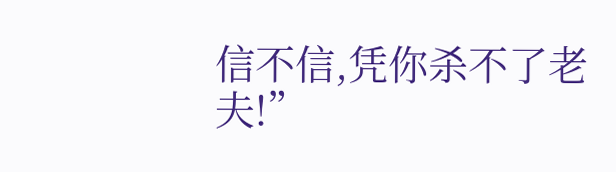信不信,凭你杀不了老夫!”